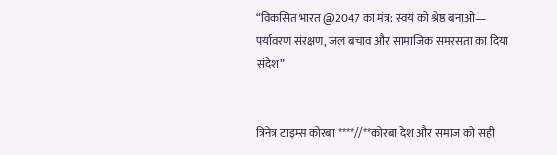“विकसित भारत @2047 का मंत्र: स्वयं को श्रेष्ठ बनाओ— पर्यावरण संरक्षण, जल बचाव और सामाजिक समरसता का दिया संदेश”


त्रिनेत्र टाइम्स कोरबा ****//**कोरबा देश और समाज को सही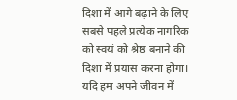दिशा में आगे बढ़ाने के लिए सबसे पहले प्रत्येक नागरिक को स्वयं को श्रेष्ठ बनाने की दिशा में प्रयास करना होगा। यदि हम अपने जीवन में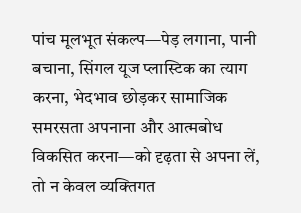पांच मूलभूत संकल्प—पेड़ लगाना, पानी बचाना, सिंगल यूज प्लास्टिक का त्याग करना, भेदभाव छोड़कर सामाजिक समरसता अपनाना और आत्मबोध विकसित करना—को दृढ़ता से अपना लें, तो न केवल व्यक्तिगत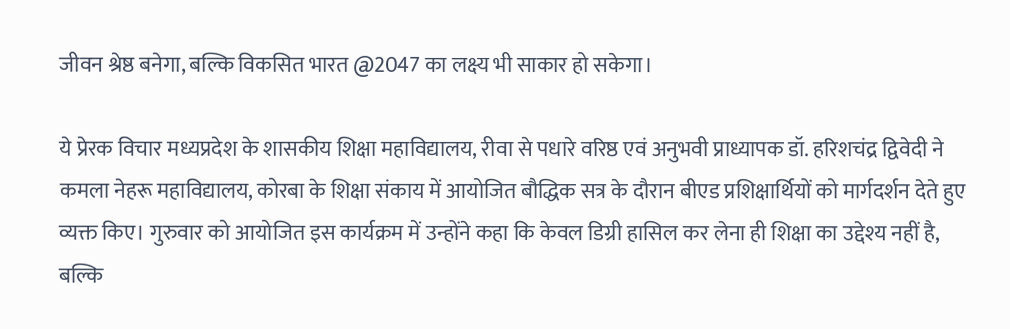जीवन श्रेष्ठ बनेगा, बल्कि विकसित भारत @2047 का लक्ष्य भी साकार हो सकेगा।

ये प्रेरक विचार मध्यप्रदेश के शासकीय शिक्षा महाविद्यालय, रीवा से पधारे वरिष्ठ एवं अनुभवी प्राध्यापक डॉ. हरिशचंद्र द्विवेदी ने कमला नेहरू महाविद्यालय, कोरबा के शिक्षा संकाय में आयोजित बौद्धिक सत्र के दौरान बीएड प्रशिक्षार्थियों को मार्गदर्शन देते हुए व्यक्त किए। गुरुवार को आयोजित इस कार्यक्रम में उन्होंने कहा कि केवल डिग्री हासिल कर लेना ही शिक्षा का उद्देश्य नहीं है, बल्कि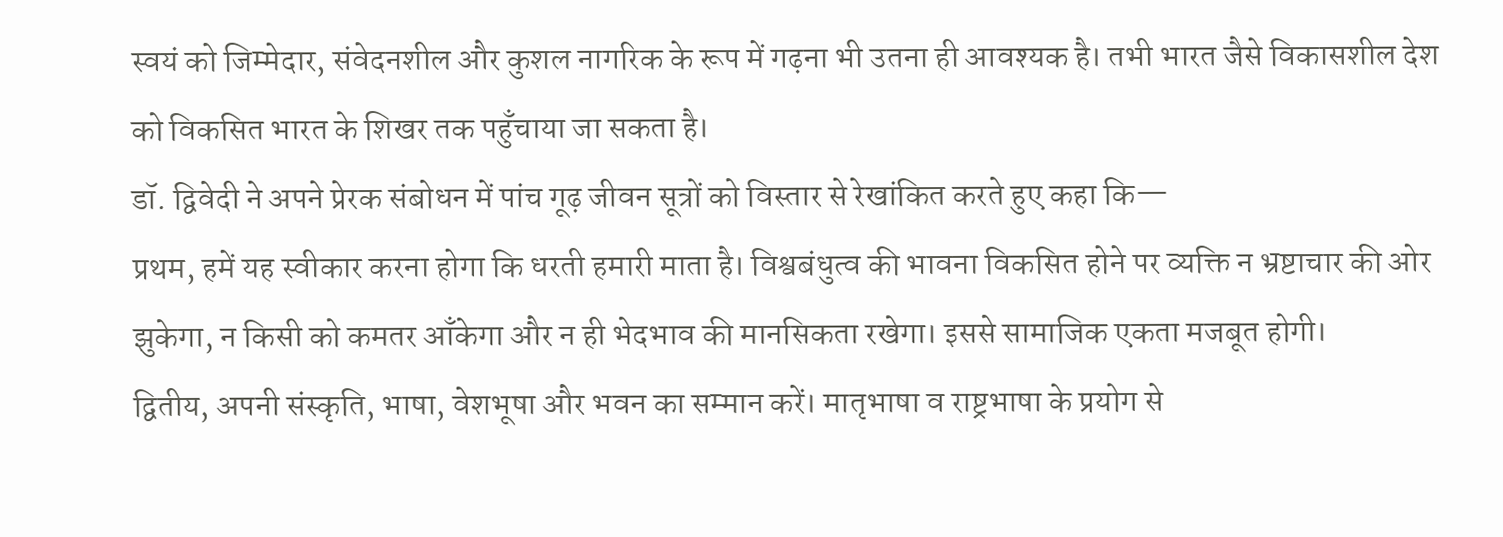स्वयं को जिम्मेदार, संवेदनशील और कुशल नागरिक के रूप में गढ़ना भी उतना ही आवश्यक है। तभी भारत जैसे विकासशील देश को विकसित भारत के शिखर तक पहुँचाया जा सकता है।
डॉ. द्विवेदी ने अपने प्रेरक संबोधन में पांच गूढ़ जीवन सूत्रों को विस्तार से रेखांकित करते हुए कहा कि—
प्रथम, हमें यह स्वीकार करना होगा कि धरती हमारी माता है। विश्वबंधुत्व की भावना विकसित होने पर व्यक्ति न भ्रष्टाचार की ओर झुकेगा, न किसी को कमतर आँकेगा और न ही भेदभाव की मानसिकता रखेगा। इससे सामाजिक एकता मजबूत होगी।
द्वितीय, अपनी संस्कृति, भाषा, वेशभूषा और भवन का सम्मान करें। मातृभाषा व राष्ट्रभाषा के प्रयोग से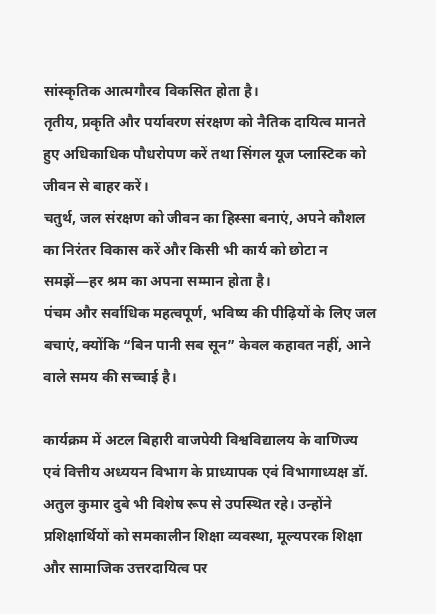सांस्कृतिक आत्मगौरव विकसित होता है।
तृतीय, प्रकृति और पर्यावरण संरक्षण को नैतिक दायित्व मानते हुए अधिकाधिक पौधरोपण करें तथा सिंगल यूज प्लास्टिक को जीवन से बाहर करें।
चतुर्थ, जल संरक्षण को जीवन का हिस्सा बनाएं, अपने कौशल का निरंतर विकास करें और किसी भी कार्य को छोटा न समझें—हर श्रम का अपना सम्मान होता है।
पंचम और सर्वाधिक महत्वपूर्ण, भविष्य की पीढ़ियों के लिए जल बचाएं, क्योंकि “बिन पानी सब सून” केवल कहावत नहीं, आने वाले समय की सच्चाई है।

कार्यक्रम में अटल बिहारी वाजपेयी विश्वविद्यालय के वाणिज्य एवं वित्तीय अध्ययन विभाग के प्राध्यापक एवं विभागाध्यक्ष डॉ. अतुल कुमार दुबे भी विशेष रूप से उपस्थित रहे। उन्होंने प्रशिक्षार्थियों को समकालीन शिक्षा व्यवस्था, मूल्यपरक शिक्षा और सामाजिक उत्तरदायित्व पर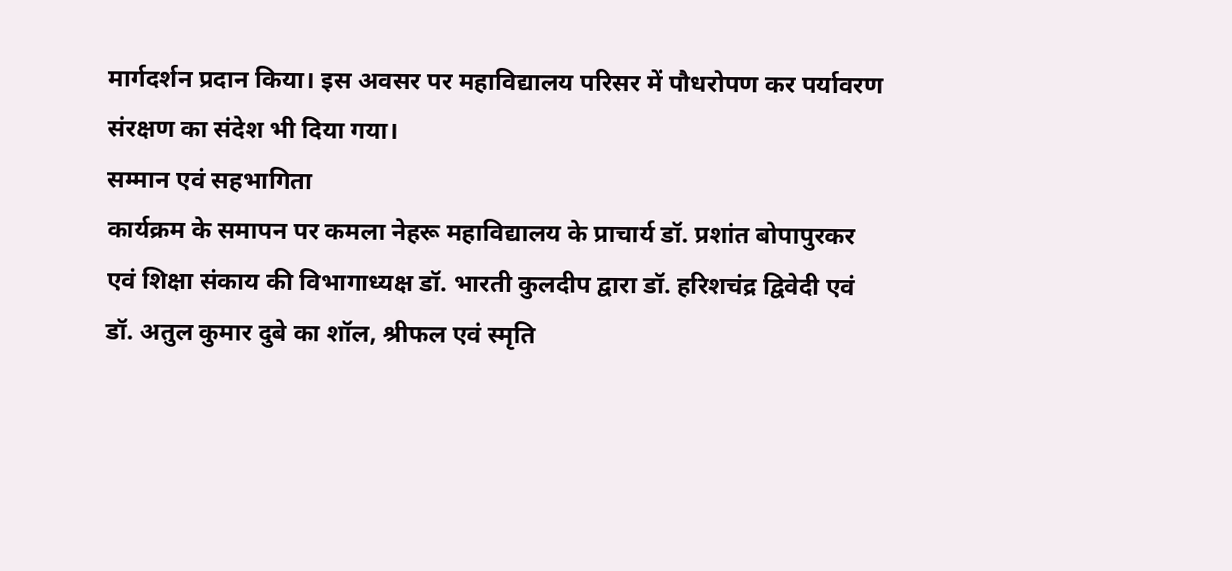मार्गदर्शन प्रदान किया। इस अवसर पर महाविद्यालय परिसर में पौधरोपण कर पर्यावरण संरक्षण का संदेश भी दिया गया।
सम्मान एवं सहभागिता
कार्यक्रम के समापन पर कमला नेहरू महाविद्यालय के प्राचार्य डॉ. प्रशांत बोपापुरकर एवं शिक्षा संकाय की विभागाध्यक्ष डॉ. भारती कुलदीप द्वारा डॉ. हरिशचंद्र द्विवेदी एवं डॉ. अतुल कुमार दुबे का शॉल, श्रीफल एवं स्मृति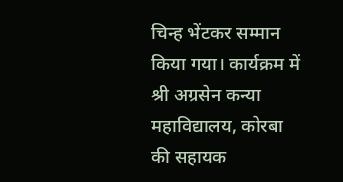चिन्ह भेंटकर सम्मान किया गया। कार्यक्रम में श्री अग्रसेन कन्या महाविद्यालय, कोरबा की सहायक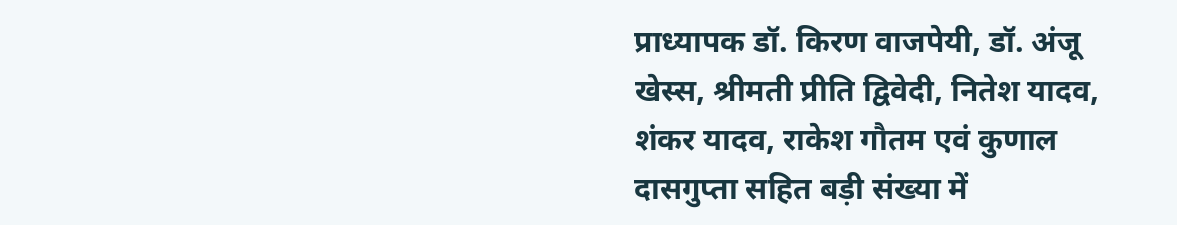प्राध्यापक डॉ. किरण वाजपेयी, डॉ. अंजू खेस्स, श्रीमती प्रीति द्विवेदी, नितेश यादव, शंकर यादव, राकेश गौतम एवं कुणाल दासगुप्ता सहित बड़ी संख्या में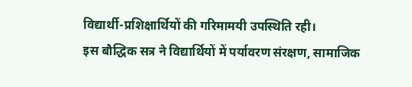विद्यार्थी-प्रशिक्षार्थियों की गरिमामयी उपस्थिति रही।
इस बौद्धिक सत्र ने विद्यार्थियों में पर्यावरण संरक्षण, सामाजिक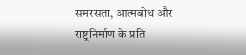समरसता, आत्मबोध और राष्ट्रनिर्माण के प्रति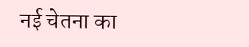नई चेतना का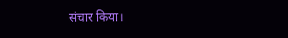संचार किया।